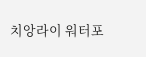치앙라이 워터포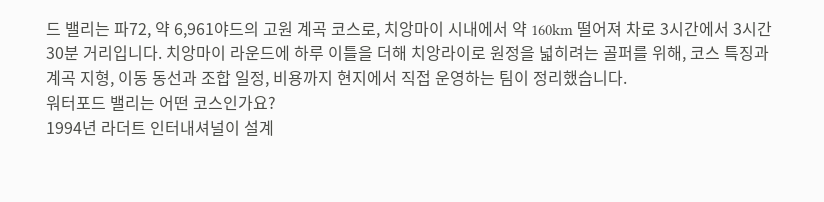드 밸리는 파72, 약 6,961야드의 고원 계곡 코스로, 치앙마이 시내에서 약 160km 떨어져 차로 3시간에서 3시간 30분 거리입니다. 치앙마이 라운드에 하루 이틀을 더해 치앙라이로 원정을 넓히려는 골퍼를 위해, 코스 특징과 계곡 지형, 이동 동선과 조합 일정, 비용까지 현지에서 직접 운영하는 팀이 정리했습니다.
워터포드 밸리는 어떤 코스인가요?
1994년 라더트 인터내셔널이 설계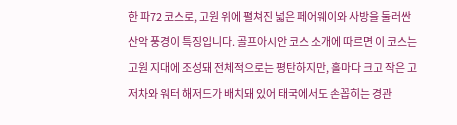한 파72 코스로, 고원 위에 펼쳐진 넓은 페어웨이와 사방을 둘러싼 산악 풍경이 특징입니다. 골프아시안 코스 소개에 따르면 이 코스는 고원 지대에 조성돼 전체적으로는 평탄하지만, 홀마다 크고 작은 고저차와 워터 해저드가 배치돼 있어 태국에서도 손꼽히는 경관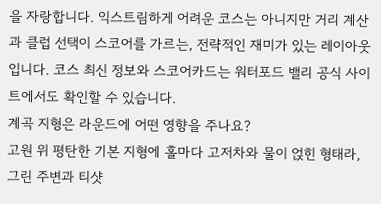을 자랑합니다. 익스트림하게 어려운 코스는 아니지만 거리 계산과 클럽 선택이 스코어를 가르는, 전략적인 재미가 있는 레이아웃입니다. 코스 최신 정보와 스코어카드는 워터포드 밸리 공식 사이트에서도 확인할 수 있습니다.
계곡 지형은 라운드에 어떤 영향을 주나요?
고원 위 평탄한 기본 지형에 홀마다 고저차와 물이 얹힌 형태라, 그린 주변과 티샷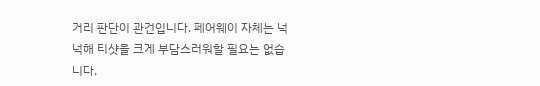거리 판단이 관건입니다. 페어웨이 자체는 넉넉해 티샷을 크게 부담스러워할 필요는 없습니다.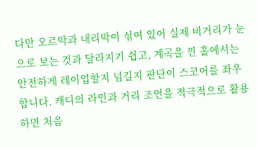다만 오르막과 내리막이 섞여 있어 실제 비거리가 눈으로 보는 것과 달라지기 쉽고, 계곡을 낀 홀에서는 안전하게 레이업할지 넘길지 판단이 스코어를 좌우합니다. 캐디의 라인과 거리 조언을 적극적으로 활용하면 처음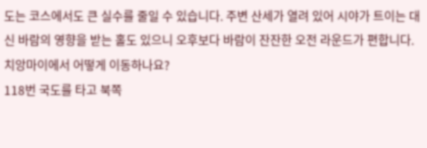도는 코스에서도 큰 실수를 줄일 수 있습니다. 주변 산세가 열려 있어 시야가 트이는 대신 바람의 영향을 받는 홀도 있으니 오후보다 바람이 잔잔한 오전 라운드가 편합니다.
치앙마이에서 어떻게 이동하나요?
118번 국도를 타고 북쪽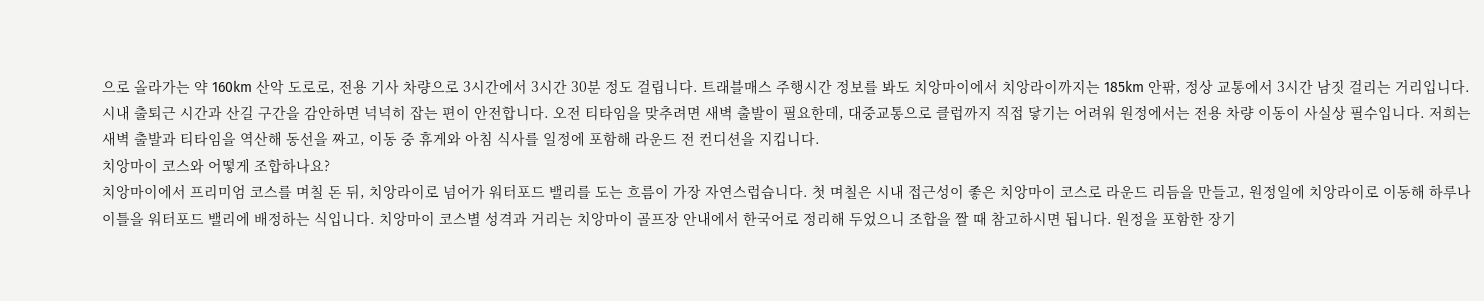으로 올라가는 약 160km 산악 도로로, 전용 기사 차량으로 3시간에서 3시간 30분 정도 걸립니다. 트래블매스 주행시간 정보를 봐도 치앙마이에서 치앙라이까지는 185km 안팎, 정상 교통에서 3시간 남짓 걸리는 거리입니다. 시내 출퇴근 시간과 산길 구간을 감안하면 넉넉히 잡는 편이 안전합니다. 오전 티타임을 맞추려면 새벽 출발이 필요한데, 대중교통으로 클럽까지 직접 닿기는 어려워 원정에서는 전용 차량 이동이 사실상 필수입니다. 저희는 새벽 출발과 티타임을 역산해 동선을 짜고, 이동 중 휴게와 아침 식사를 일정에 포함해 라운드 전 컨디션을 지킵니다.
치앙마이 코스와 어떻게 조합하나요?
치앙마이에서 프리미엄 코스를 며칠 돈 뒤, 치앙라이로 넘어가 워터포드 밸리를 도는 흐름이 가장 자연스럽습니다. 첫 며칠은 시내 접근성이 좋은 치앙마이 코스로 라운드 리듬을 만들고, 원정일에 치앙라이로 이동해 하루나 이틀을 워터포드 밸리에 배정하는 식입니다. 치앙마이 코스별 성격과 거리는 치앙마이 골프장 안내에서 한국어로 정리해 두었으니 조합을 짤 때 참고하시면 됩니다. 원정을 포함한 장기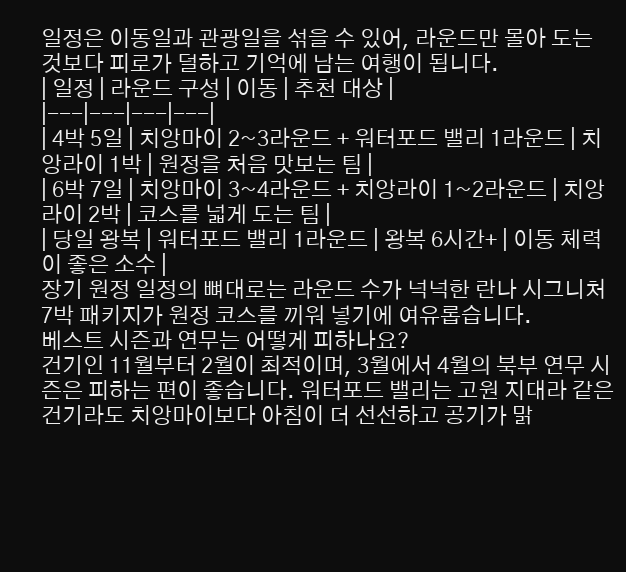일정은 이동일과 관광일을 섞을 수 있어, 라운드만 몰아 도는 것보다 피로가 덜하고 기억에 남는 여행이 됩니다.
| 일정 | 라운드 구성 | 이동 | 추천 대상 |
|---|---|---|---|
| 4박 5일 | 치앙마이 2~3라운드 + 워터포드 밸리 1라운드 | 치앙라이 1박 | 원정을 처음 맛보는 팀 |
| 6박 7일 | 치앙마이 3~4라운드 + 치앙라이 1~2라운드 | 치앙라이 2박 | 코스를 넓게 도는 팀 |
| 당일 왕복 | 워터포드 밸리 1라운드 | 왕복 6시간+ | 이동 체력이 좋은 소수 |
장기 원정 일정의 뼈대로는 라운드 수가 넉넉한 란나 시그니처 7박 패키지가 원정 코스를 끼워 넣기에 여유롭습니다.
베스트 시즌과 연무는 어떻게 피하나요?
건기인 11월부터 2월이 최적이며, 3월에서 4월의 북부 연무 시즌은 피하는 편이 좋습니다. 워터포드 밸리는 고원 지대라 같은 건기라도 치앙마이보다 아침이 더 선선하고 공기가 맑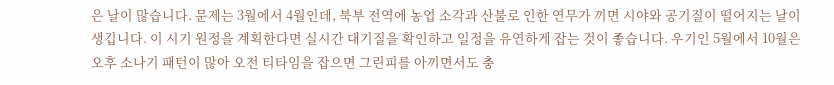은 날이 많습니다. 문제는 3월에서 4월인데, 북부 전역에 농업 소각과 산불로 인한 연무가 끼면 시야와 공기질이 떨어지는 날이 생깁니다. 이 시기 원정을 계획한다면 실시간 대기질을 확인하고 일정을 유연하게 잡는 것이 좋습니다. 우기인 5월에서 10월은 오후 소나기 패턴이 많아 오전 티타임을 잡으면 그린피를 아끼면서도 충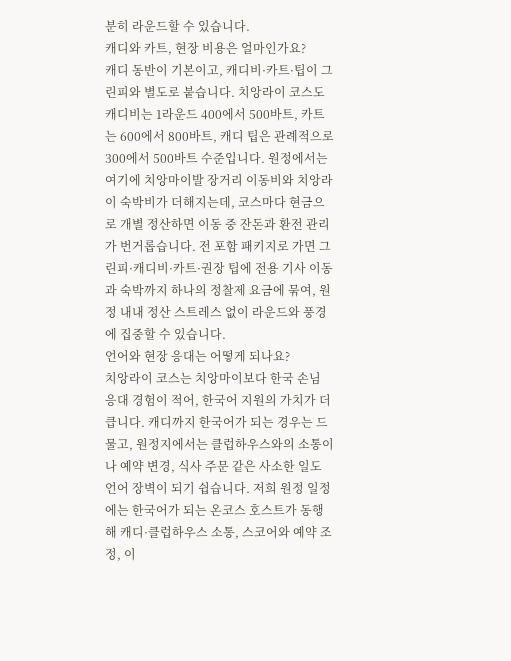분히 라운드할 수 있습니다.
캐디와 카트, 현장 비용은 얼마인가요?
캐디 동반이 기본이고, 캐디비·카트·팁이 그린피와 별도로 붙습니다. 치앙라이 코스도 캐디비는 1라운드 400에서 500바트, 카트는 600에서 800바트, 캐디 팁은 관례적으로 300에서 500바트 수준입니다. 원정에서는 여기에 치앙마이발 장거리 이동비와 치앙라이 숙박비가 더해지는데, 코스마다 현금으로 개별 정산하면 이동 중 잔돈과 환전 관리가 번거롭습니다. 전 포함 패키지로 가면 그린피·캐디비·카트·권장 팁에 전용 기사 이동과 숙박까지 하나의 정찰제 요금에 묶여, 원정 내내 정산 스트레스 없이 라운드와 풍경에 집중할 수 있습니다.
언어와 현장 응대는 어떻게 되나요?
치앙라이 코스는 치앙마이보다 한국 손님 응대 경험이 적어, 한국어 지원의 가치가 더 큽니다. 캐디까지 한국어가 되는 경우는 드물고, 원정지에서는 클럽하우스와의 소통이나 예약 변경, 식사 주문 같은 사소한 일도 언어 장벽이 되기 쉽습니다. 저희 원정 일정에는 한국어가 되는 온코스 호스트가 동행해 캐디·클럽하우스 소통, 스코어와 예약 조정, 이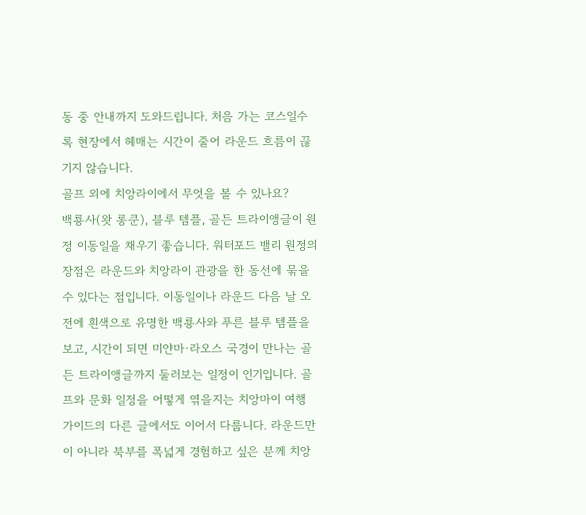동 중 안내까지 도와드립니다. 처음 가는 코스일수록 현장에서 헤매는 시간이 줄어 라운드 흐름이 끊기지 않습니다.
골프 외에 치앙라이에서 무엇을 볼 수 있나요?
백룡사(왓 롱쿤), 블루 템플, 골든 트라이앵글이 원정 이동일을 채우기 좋습니다. 워터포드 밸리 원정의 장점은 라운드와 치앙라이 관광을 한 동선에 묶을 수 있다는 점입니다. 이동일이나 라운드 다음 날 오전에 흰색으로 유명한 백룡사와 푸른 블루 템플을 보고, 시간이 되면 미얀마·라오스 국경이 만나는 골든 트라이앵글까지 둘러보는 일정이 인기입니다. 골프와 문화 일정을 어떻게 엮을지는 치앙마이 여행 가이드의 다른 글에서도 이어서 다룹니다. 라운드만이 아니라 북부를 폭넓게 경험하고 싶은 분께 치앙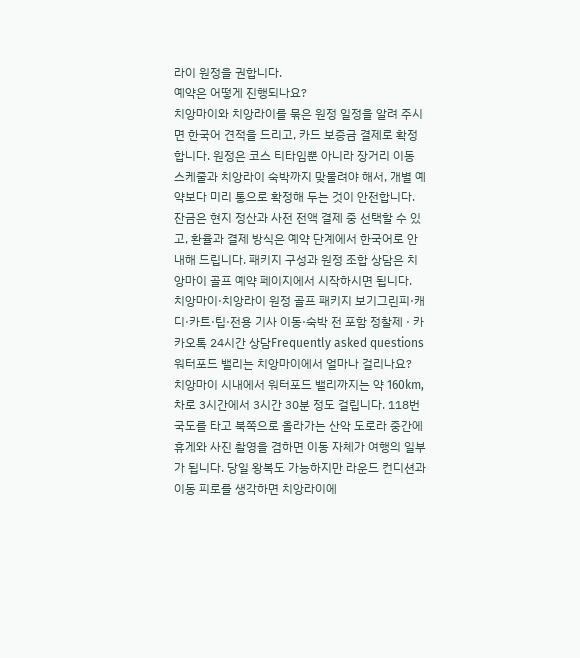라이 원정을 권합니다.
예약은 어떻게 진행되나요?
치앙마이와 치앙라이를 묶은 원정 일정을 알려 주시면 한국어 견적을 드리고, 카드 보증금 결제로 확정합니다. 원정은 코스 티타임뿐 아니라 장거리 이동 스케줄과 치앙라이 숙박까지 맞물려야 해서, 개별 예약보다 미리 통으로 확정해 두는 것이 안전합니다. 잔금은 현지 정산과 사전 전액 결제 중 선택할 수 있고, 환율과 결제 방식은 예약 단계에서 한국어로 안내해 드립니다. 패키지 구성과 원정 조합 상담은 치앙마이 골프 예약 페이지에서 시작하시면 됩니다.
치앙마이·치앙라이 원정 골프 패키지 보기그린피·캐디·카트·팁·전용 기사 이동·숙박 전 포함 정찰제 · 카카오톡 24시간 상담Frequently asked questions
워터포드 밸리는 치앙마이에서 얼마나 걸리나요?
치앙마이 시내에서 워터포드 밸리까지는 약 160km, 차로 3시간에서 3시간 30분 정도 걸립니다. 118번 국도를 타고 북쪽으로 올라가는 산악 도로라 중간에 휴게와 사진 촬영을 겸하면 이동 자체가 여행의 일부가 됩니다. 당일 왕복도 가능하지만 라운드 컨디션과 이동 피로를 생각하면 치앙라이에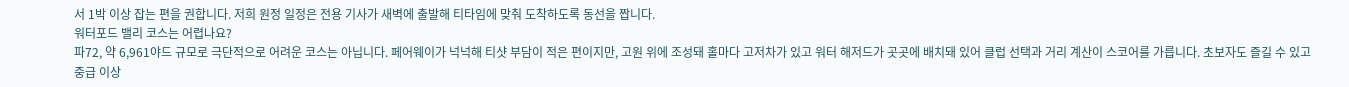서 1박 이상 잡는 편을 권합니다. 저희 원정 일정은 전용 기사가 새벽에 출발해 티타임에 맞춰 도착하도록 동선을 짭니다.
워터포드 밸리 코스는 어렵나요?
파72, 약 6,961야드 규모로 극단적으로 어려운 코스는 아닙니다. 페어웨이가 넉넉해 티샷 부담이 적은 편이지만, 고원 위에 조성돼 홀마다 고저차가 있고 워터 해저드가 곳곳에 배치돼 있어 클럽 선택과 거리 계산이 스코어를 가릅니다. 초보자도 즐길 수 있고 중급 이상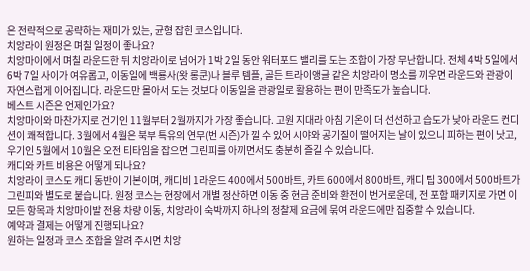은 전략적으로 공략하는 재미가 있는, 균형 잡힌 코스입니다.
치앙라이 원정은 며칠 일정이 좋나요?
치앙마이에서 며칠 라운드한 뒤 치앙라이로 넘어가 1박 2일 동안 워터포드 밸리를 도는 조합이 가장 무난합니다. 전체 4박 5일에서 6박 7일 사이가 여유롭고, 이동일에 백룡사(왓 롱쿤)나 블루 템플, 골든 트라이앵글 같은 치앙라이 명소를 끼우면 라운드와 관광이 자연스럽게 이어집니다. 라운드만 몰아서 도는 것보다 이동일을 관광일로 활용하는 편이 만족도가 높습니다.
베스트 시즌은 언제인가요?
치앙마이와 마찬가지로 건기인 11월부터 2월까지가 가장 좋습니다. 고원 지대라 아침 기온이 더 선선하고 습도가 낮아 라운드 컨디션이 쾌적합니다. 3월에서 4월은 북부 특유의 연무(번 시즌)가 낄 수 있어 시야와 공기질이 떨어지는 날이 있으니 피하는 편이 낫고, 우기인 5월에서 10월은 오전 티타임을 잡으면 그린피를 아끼면서도 충분히 즐길 수 있습니다.
캐디와 카트 비용은 어떻게 되나요?
치앙라이 코스도 캐디 동반이 기본이며, 캐디비 1라운드 400에서 500바트, 카트 600에서 800바트, 캐디 팁 300에서 500바트가 그린피와 별도로 붙습니다. 원정 코스는 현장에서 개별 정산하면 이동 중 현금 준비와 환전이 번거로운데, 전 포함 패키지로 가면 이 모든 항목과 치앙마이발 전용 차량 이동, 치앙라이 숙박까지 하나의 정찰제 요금에 묶여 라운드에만 집중할 수 있습니다.
예약과 결제는 어떻게 진행되나요?
원하는 일정과 코스 조합을 알려 주시면 치앙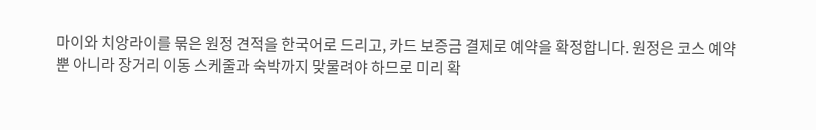마이와 치앙라이를 묶은 원정 견적을 한국어로 드리고, 카드 보증금 결제로 예약을 확정합니다. 원정은 코스 예약뿐 아니라 장거리 이동 스케줄과 숙박까지 맞물려야 하므로 미리 확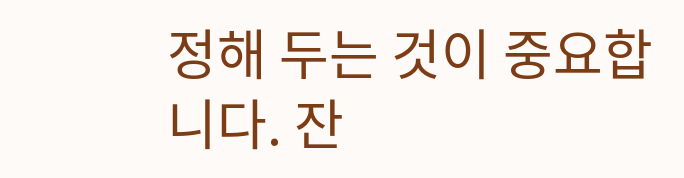정해 두는 것이 중요합니다. 잔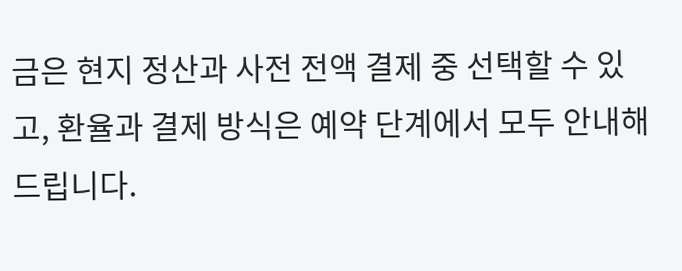금은 현지 정산과 사전 전액 결제 중 선택할 수 있고, 환율과 결제 방식은 예약 단계에서 모두 안내해 드립니다.